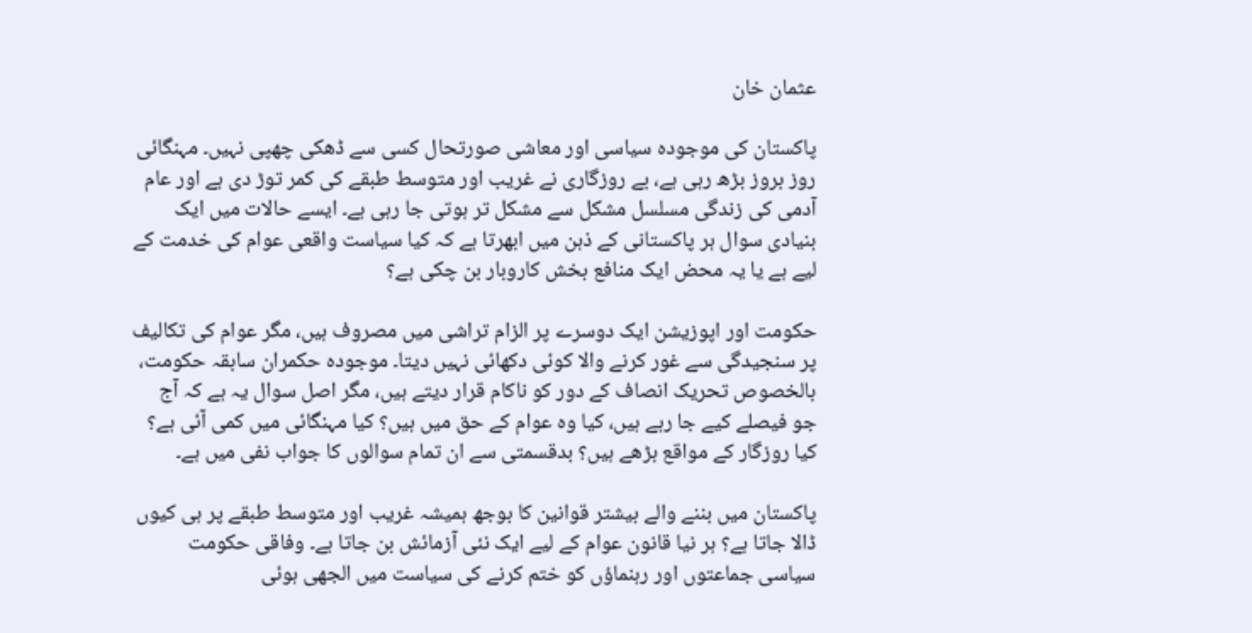عثمان خان

پاکستان کی موجودہ سیاسی اور معاشی صورتحال کسی سے ڈھکی چھپی نہیں۔ مہنگائی روز بروز بڑھ رہی ہے، بے روزگاری نے غریب اور متوسط طبقے کی کمر توڑ دی ہے اور عام آدمی کی زندگی مسلسل مشکل سے مشکل تر ہوتی جا رہی ہے۔ ایسے حالات میں ایک بنیادی سوال ہر پاکستانی کے ذہن میں ابھرتا ہے کہ کیا سیاست واقعی عوام کی خدمت کے لیے ہے یا یہ محض ایک منافع بخش کاروبار بن چکی ہے؟

حکومت اور اپوزیشن ایک دوسرے پر الزام تراشی میں مصروف ہیں، مگر عوام کی تکالیف پر سنجیدگی سے غور کرنے والا کوئی دکھائی نہیں دیتا۔ موجودہ حکمران سابقہ حکومت، بالخصوص تحریک انصاف کے دور کو ناکام قرار دیتے ہیں، مگر اصل سوال یہ ہے کہ آج جو فیصلے کیے جا رہے ہیں، کیا وہ عوام کے حق میں ہیں؟ کیا مہنگائی میں کمی آئی ہے؟ کیا روزگار کے مواقع بڑھے ہیں؟ بدقسمتی سے ان تمام سوالوں کا جواب نفی میں ہے۔

پاکستان میں بننے والے بیشتر قوانین کا بوجھ ہمیشہ غریب اور متوسط طبقے پر ہی کیوں ڈالا جاتا ہے؟ ہر نیا قانون عوام کے لیے ایک نئی آزمائش بن جاتا ہے۔ وفاقی حکومت سیاسی جماعتوں اور رہنماؤں کو ختم کرنے کی سیاست میں الجھی ہوئی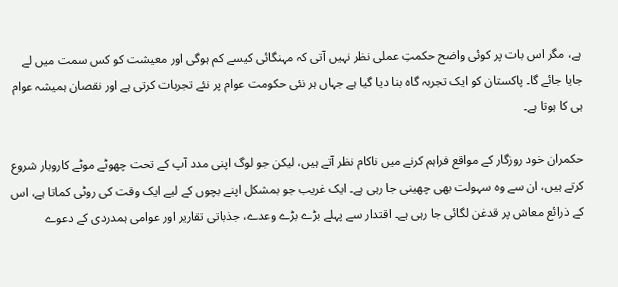ہے، مگر اس بات پر کوئی واضح حکمتِ عملی نظر نہیں آتی کہ مہنگائی کیسے کم ہوگی اور معیشت کو کس سمت میں لے جایا جائے گا۔ پاکستان کو ایک تجربہ گاہ بنا دیا گیا ہے جہاں ہر نئی حکومت عوام پر نئے تجربات کرتی ہے اور نقصان ہمیشہ عوام ہی کا ہوتا ہے۔

حکمران خود روزگار کے مواقع فراہم کرنے میں ناکام نظر آتے ہیں، لیکن جو لوگ اپنی مدد آپ کے تحت چھوٹے موٹے کاروبار شروع کرتے ہیں، ان سے وہ سہولت بھی چھینی جا رہی ہے۔ ایک غریب جو بمشکل اپنے بچوں کے لیے ایک وقت کی روٹی کماتا ہے، اس کے ذرائع معاش پر قدغن لگائی جا رہی ہے۔ اقتدار سے پہلے بڑے بڑے وعدے، جذباتی تقاریر اور عوامی ہمدردی کے دعوے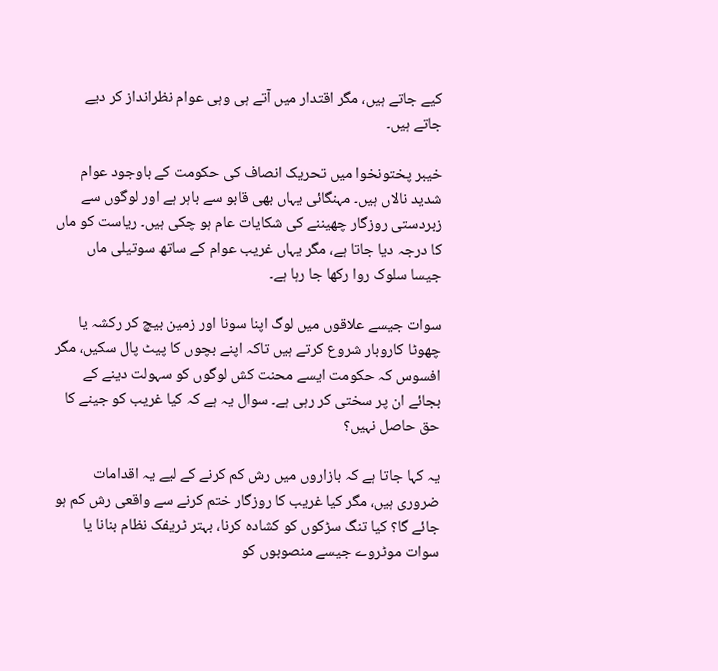کیے جاتے ہیں، مگر اقتدار میں آتے ہی وہی عوام نظرانداز کر دیے جاتے ہیں۔

خیبر پختونخوا میں تحریک انصاف کی حکومت کے باوجود عوام شدید نالاں ہیں۔ مہنگائی یہاں بھی قابو سے باہر ہے اور لوگوں سے زبردستی روزگار چھیننے کی شکایات عام ہو چکی ہیں۔ ریاست کو ماں کا درجہ دیا جاتا ہے، مگر یہاں غریب عوام کے ساتھ سوتیلی ماں جیسا سلوک روا رکھا جا رہا ہے۔

سوات جیسے علاقوں میں لوگ اپنا سونا اور زمین بیچ کر رکشہ یا چھوٹا کاروبار شروع کرتے ہیں تاکہ اپنے بچوں کا پیٹ پال سکیں، مگر افسوس کہ حکومت ایسے محنت کش لوگوں کو سہولت دینے کے بجائے ان پر سختی کر رہی ہے۔ سوال یہ ہے کہ کیا غریب کو جینے کا حق حاصل نہیں؟

یہ کہا جاتا ہے کہ بازاروں میں رش کم کرنے کے لیے یہ اقدامات ضروری ہیں، مگر کیا غریب کا روزگار ختم کرنے سے واقعی رش کم ہو جائے گا؟ کیا تنگ سڑکوں کو کشادہ کرنا، بہتر ٹریفک نظام بنانا یا سوات موٹروے جیسے منصوبوں کو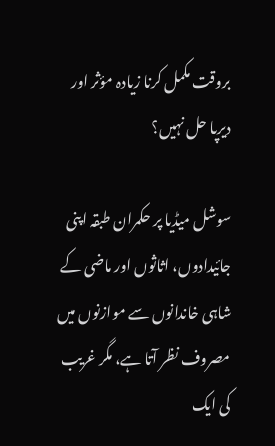بروقت مکمل کرنا زیادہ مؤثر اور دیرپا حل نہیں؟

سوشل میڈیا پر حکمران طبقہ اپنی جائیدادوں، اثاثوں اور ماضی کے شاہی خاندانوں سے موازنوں میں مصروف نظر آتا ہے، مگر غریب کی ایک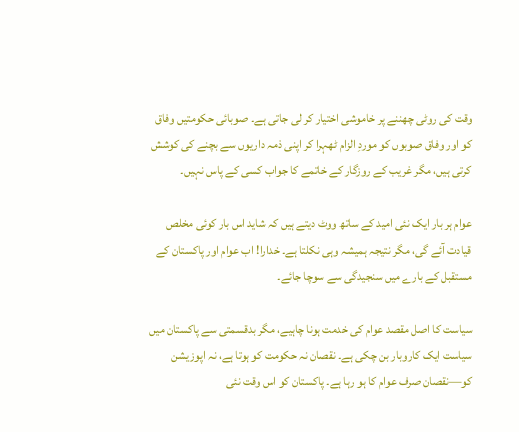وقت کی روٹی چھننے پر خاموشی اختیار کر لی جاتی ہے۔ صوبائی حکومتیں وفاق کو اور وفاق صوبوں کو موردِ الزام ٹھہرا کر اپنی ذمہ داریوں سے بچنے کی کوشش کرتی ہیں، مگر غریب کے روزگار کے خاتمے کا جواب کسی کے پاس نہیں۔

عوام ہر بار ایک نئی امید کے ساتھ ووٹ دیتے ہیں کہ شاید اس بار کوئی مخلص قیادت آئے گی، مگر نتیجہ ہمیشہ وہی نکلتا ہے۔ خدارا! اب عوام اور پاکستان کے مستقبل کے بارے میں سنجیدگی سے سوچا جائے۔

سیاست کا اصل مقصد عوام کی خدمت ہونا چاہیے، مگر بدقسمتی سے پاکستان میں سیاست ایک کاروبار بن چکی ہے۔ نقصان نہ حکومت کو ہوتا ہے، نہ اپوزیشن کو—نقصان صرف عوام کا ہو رہا ہے۔ پاکستان کو اس وقت نئی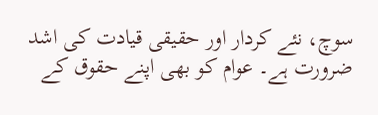سوچ، نئے کردار اور حقیقی قیادت کی اشد ضرورت ہے۔ عوام کو بھی اپنے حقوق کے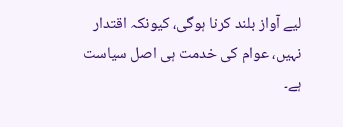لیے آواز بلند کرنا ہوگی، کیونکہ اقتدار نہیں، عوام کی خدمت ہی اصل سیاست ہے۔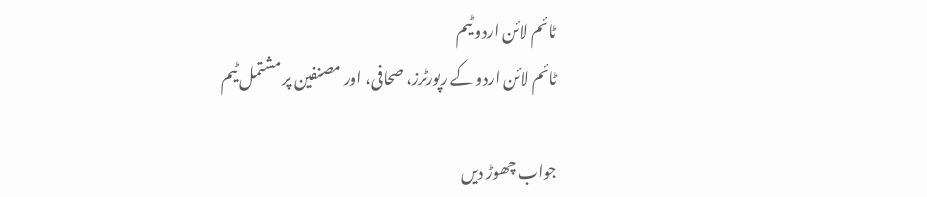ٹائم لائن اردو ٹیم
ٹائم لائن اردو کے رپورٹرز، صحافی، اور مصنفین پر مشتمل ٹیم

جواب چھوڑ دیں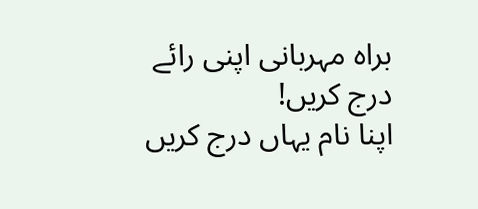براہ مہربانی اپنی رائے درج کریں!
اپنا نام یہاں درج کریں